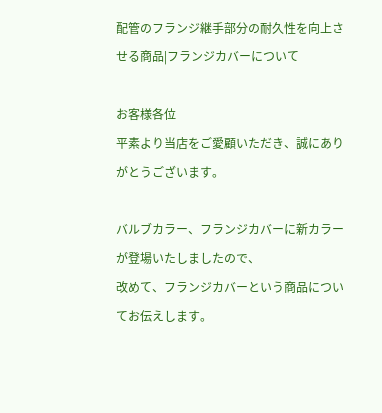配管のフランジ継手部分の耐久性を向上させる商品|フランジカバーについて

お客様各位
平素より当店をご愛顧いただき、誠にありがとうございます。

バルブカラー、フランジカバーに新カラーが登場いたしましたので、
改めて、フランジカバーという商品についてお伝えします。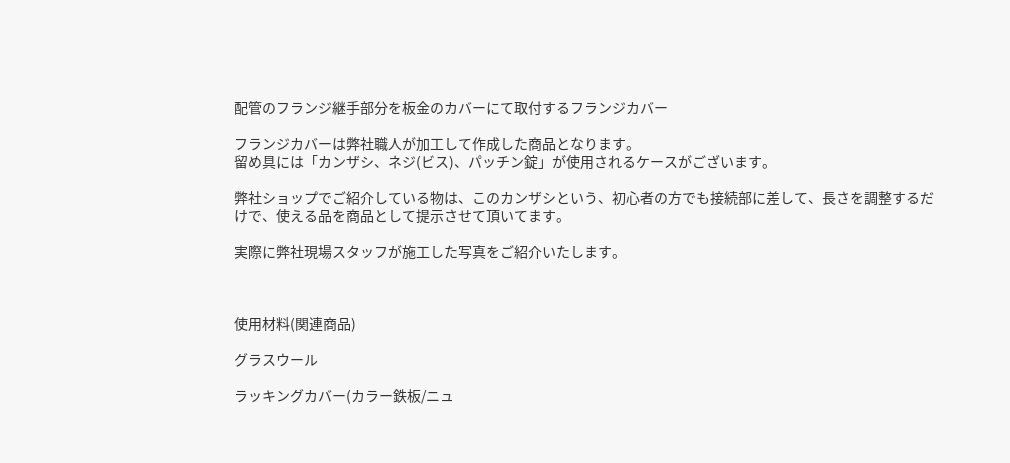配管のフランジ継手部分を板金のカバーにて取付するフランジカバー

フランジカバーは弊社職人が加工して作成した商品となります。
留め具には「カンザシ、ネジ(ビス)、パッチン錠」が使用されるケースがございます。

弊社ショップでご紹介している物は、このカンザシという、初心者の方でも接続部に差して、長さを調整するだけで、使える品を商品として提示させて頂いてます。

実際に弊社現場スタッフが施工した写真をご紹介いたします。



使用材料(関連商品)

グラスウール

ラッキングカバー(カラー鉄板/ニュ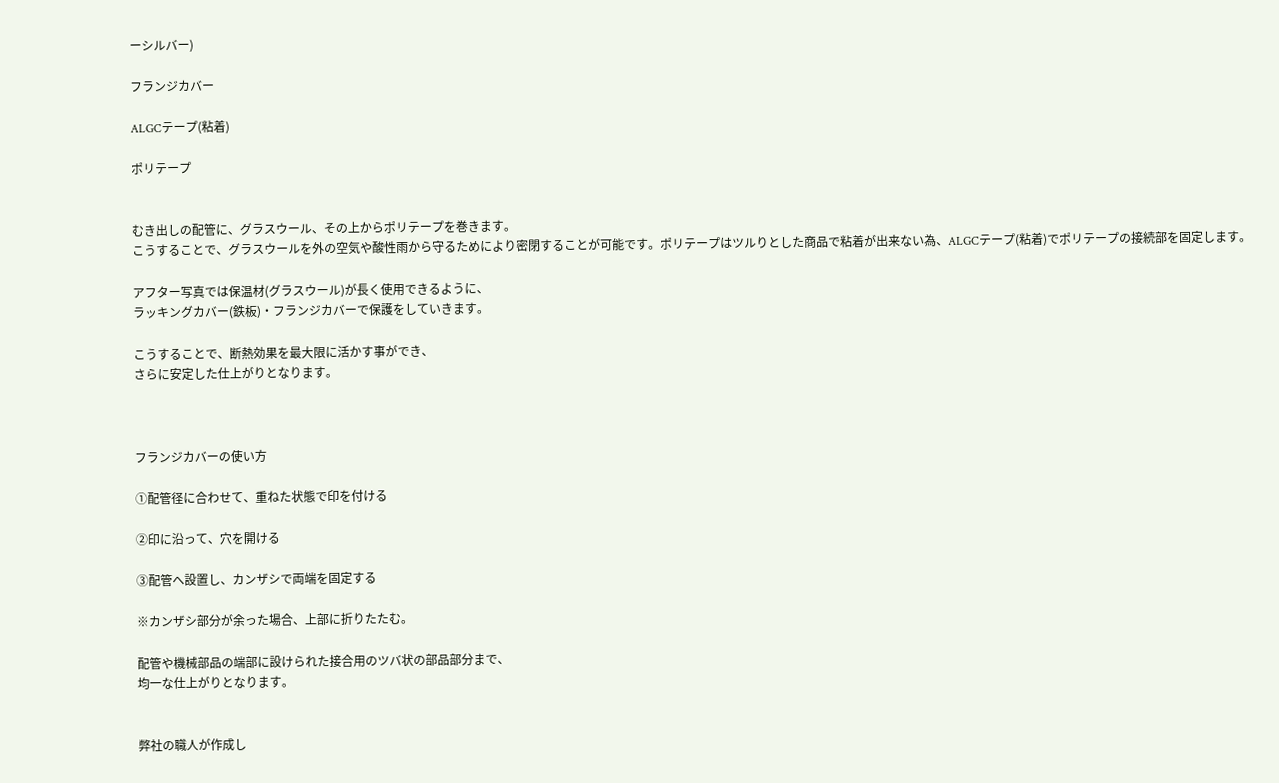ーシルバー)

フランジカバー

ALGCテープ(粘着)

ポリテープ


むき出しの配管に、グラスウール、その上からポリテープを巻きます。
こうすることで、グラスウールを外の空気や酸性雨から守るためにより密閉することが可能です。ポリテープはツルりとした商品で粘着が出来ない為、ALGCテープ(粘着)でポリテープの接続部を固定します。

アフター写真では保温材(グラスウール)が長く使用できるように、
ラッキングカバー(鉄板)・フランジカバーで保護をしていきます。

こうすることで、断熱効果を最大限に活かす事ができ、
さらに安定した仕上がりとなります。



フランジカバーの使い方

①配管径に合わせて、重ねた状態で印を付ける

②印に沿って、穴を開ける

③配管へ設置し、カンザシで両端を固定する

※カンザシ部分が余った場合、上部に折りたたむ。

配管や機械部品の端部に設けられた接合用のツバ状の部品部分まで、
均一な仕上がりとなります。


弊社の職人が作成し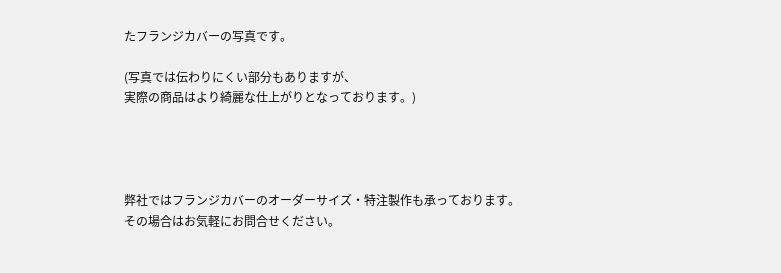たフランジカバーの写真です。

(写真では伝わりにくい部分もありますが、
実際の商品はより綺麗な仕上がりとなっております。)




弊社ではフランジカバーのオーダーサイズ・特注製作も承っております。
その場合はお気軽にお問合せください。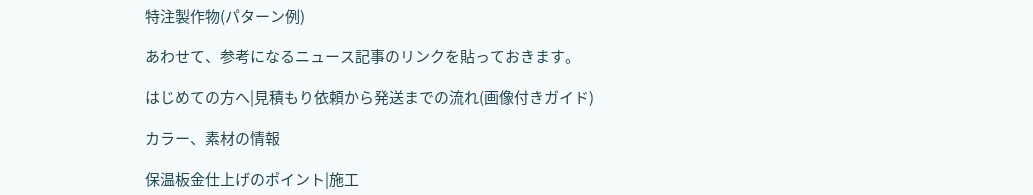特注製作物(パターン例)

あわせて、参考になるニュース記事のリンクを貼っておきます。

はじめての方へ|見積もり依頼から発送までの流れ(画像付きガイド)

カラー、素材の情報

保温板金仕上げのポイント|施工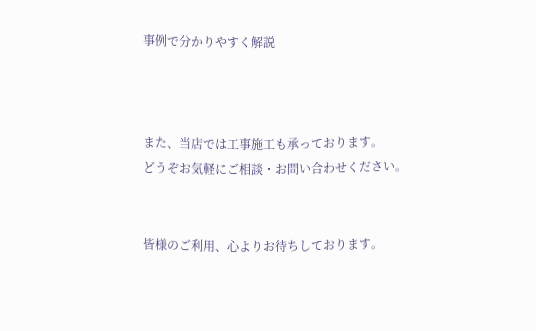事例で分かりやすく解説



また、当店では工事施工も承っております。
どうぞお気軽にご相談・お問い合わせください。


皆様のご利用、心よりお待ちしております。